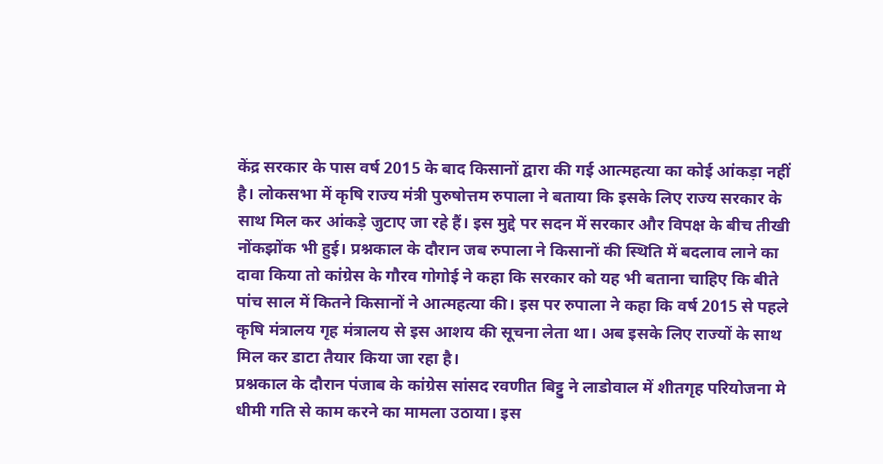केंद्र सरकार के पास वर्ष 2015 के बाद किसानों द्वारा की गई आत्महत्या का कोई आंकड़ा नहीं है। लोकसभा में कृषि राज्य मंत्री पुरुषोत्तम रुपाला ने बताया कि इसके लिए राज्य सरकार के साथ मिल कर आंकड़े जुटाए जा रहे हैं। इस मुद्दे पर सदन में सरकार और विपक्ष के बीच तीखी नोंकझोंक भी हुई। प्रश्नकाल के दौरान जब रुपाला ने किसानों की स्थिति में बदलाव लाने का दावा किया तो कांग्रेस के गौरव गोगोई ने कहा कि सरकार को यह भी बताना चाहिए कि बीते पांच साल में कितने किसानों ने आत्महत्या की। इस पर रुपाला ने कहा कि वर्ष 2015 से पहले कृषि मंत्रालय गृह मंत्रालय से इस आशय की सूचना लेता था। अब इसके लिए राज्यों के साथ मिल कर डाटा तैयार किया जा रहा है।
प्रश्नकाल के दौरान पंजाब के कांग्रेस सांसद रवणीत बिट्टु ने लाडोवाल में शीतगृह परियोजना मे धीमी गति से काम करने का मामला उठाया। इस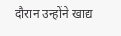दौरान उन्होंने खाद्य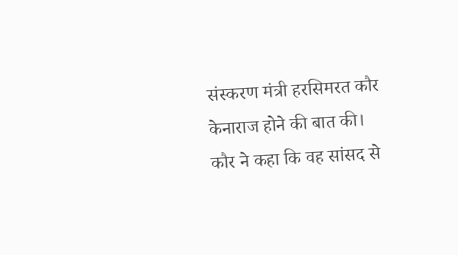संस्करण मंत्री हरसिमरत कौर केनाराज होने की बात की। कौर ने कहा कि वह सांसद से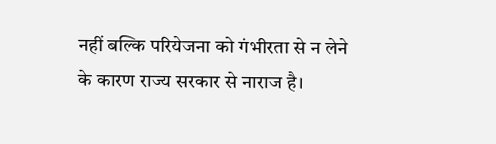नहीं बल्कि परियेजना को गंभीरता से न लेने के कारण राज्य सरकार से नाराज है।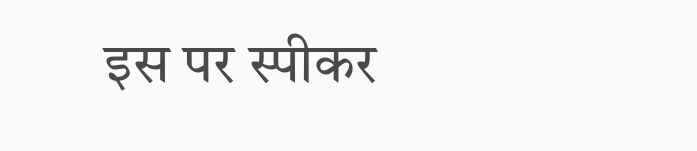इस पर स्पीकर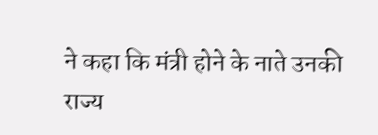ने कहा कि मंत्री होने के नाते उनकी राज्य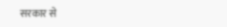सरकार से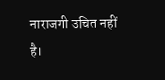नाराजगी उचित नहीं है।